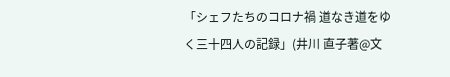「シェフたちのコロナ禍 道なき道をゆく三十四人の記録」(井川 直子著@文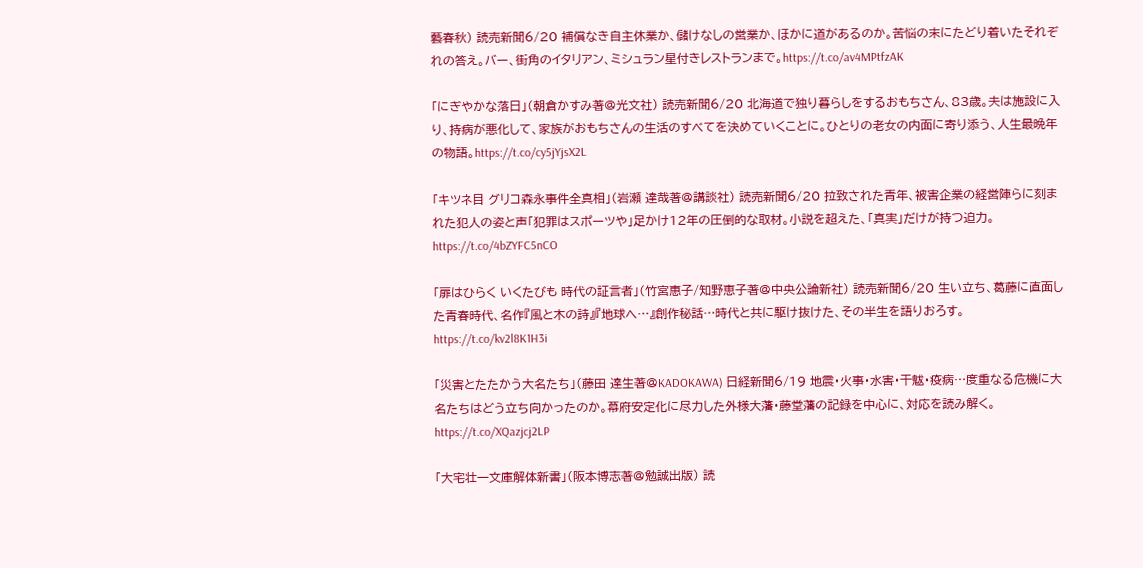藝春秋) 読売新聞6/20 補償なき自主休業か、儲けなしの営業か、ほかに道があるのか。苦悩の末にたどり着いたそれぞれの答え。バー、街角のイタリアン、ミシュラン星付きレストランまで。https://t.co/av4MPtfzAK

「にぎやかな落日」(朝倉かすみ著@光文社) 読売新聞6/20 北海道で独り暮らしをするおもちさん、83歳。夫は施設に入り、持病が悪化して、家族がおもちさんの生活のすべてを決めていくことに。ひとりの老女の内面に寄り添う、人生最晩年の物語。https://t.co/cy5jYjsX2L

「キツネ目 グリコ森永事件全真相」(岩瀬 達哉著@講談社) 読売新聞6/20 拉致された青年、被害企業の経営陣らに刻まれた犯人の姿と声「犯罪はスポーツや」足かけ12年の圧倒的な取材。小説を超えた、「真実」だけが持つ迫力。https://t.co/4bZYFC5nCO

「扉はひらく いくたびも 時代の証言者」(竹宮惠子/知野恵子著@中央公論新社) 読売新聞6/20 生い立ち、葛藤に直面した青春時代、名作『風と木の詩』『地球へ…』創作秘話…時代と共に駆け抜けた、その半生を語りおろす。https://t.co/kv2l8K1H3i

「災害とたたかう大名たち」(藤田 達生著@KADOKAWA) 日経新聞6/19 地震・火事・水害・干魃・疫病…度重なる危機に大名たちはどう立ち向かったのか。幕府安定化に尽力した外様大藩・藤堂藩の記録を中心に、対応を読み解く。https://t.co/XQazjcj2LP

「大宅壮一文庫解体新書」(阪本博志著@勉誠出版) 読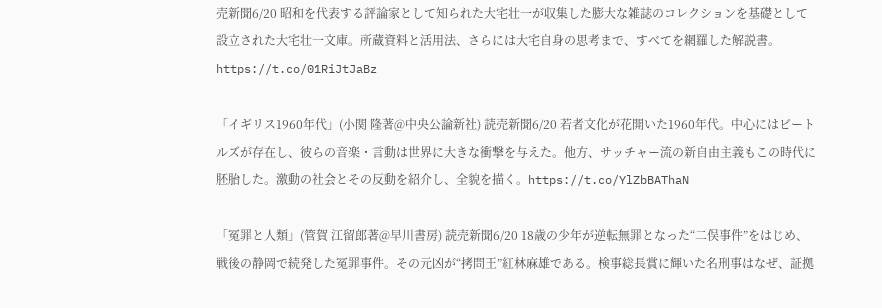売新聞6/20 昭和を代表する評論家として知られた大宅壮一が収集した膨大な雑誌のコレクションを基礎として設立された大宅壮一文庫。所蔵資料と活用法、さらには大宅自身の思考まで、すべてを網羅した解説書。https://t.co/01RiJtJaBz

「イギリス1960年代」(小関 隆著@中央公論新社) 読売新聞6/20 若者文化が花開いた1960年代。中心にはビートルズが存在し、彼らの音楽・言動は世界に大きな衝撃を与えた。他方、サッチャー流の新自由主義もこの時代に胚胎した。激動の社会とその反動を紹介し、全貌を描く。https://t.co/YlZbBAThaN

「冤罪と人類」(管賀 江留郎著@早川書房) 読売新聞6/20 18歳の少年が逆転無罪となった“二俣事件”をはじめ、戦後の静岡で続発した冤罪事件。その元凶が“拷問王”紅林麻雄である。検事総長賞に輝いた名刑事はなぜ、証拠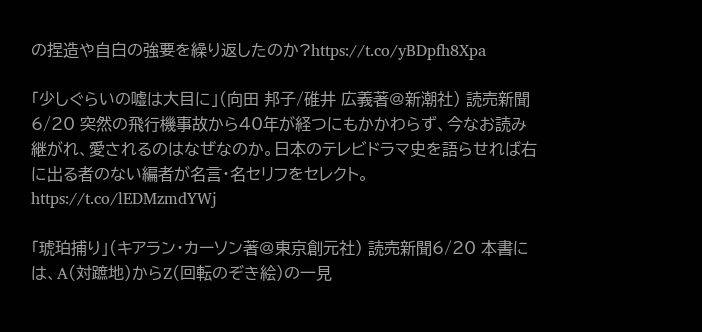の捏造や自白の強要を繰り返したのか?https://t.co/yBDpfh8Xpa

「少しぐらいの嘘は大目に」(向田 邦子/碓井 広義著@新潮社) 読売新聞6/20 突然の飛行機事故から40年が経つにもかかわらず、今なお読み継がれ、愛されるのはなぜなのか。日本のテレビドラマ史を語らせれば右に出る者のない編者が名言・名セリフをセレクト。https://t.co/lEDMzmdYWj

「琥珀捕り」(キアラン・カーソン著@東京創元社) 読売新聞6/20 本書には、A(対蹠地)からZ(回転のぞき絵)の一見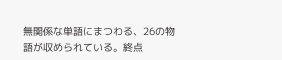無関係な単語にまつわる、26の物語が収められている。終点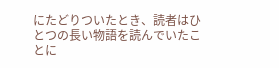にたどりついたとき、読者はひとつの長い物語を読んでいたことに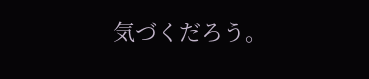気づくだろう。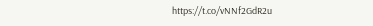https://t.co/vNNf2GdR2u